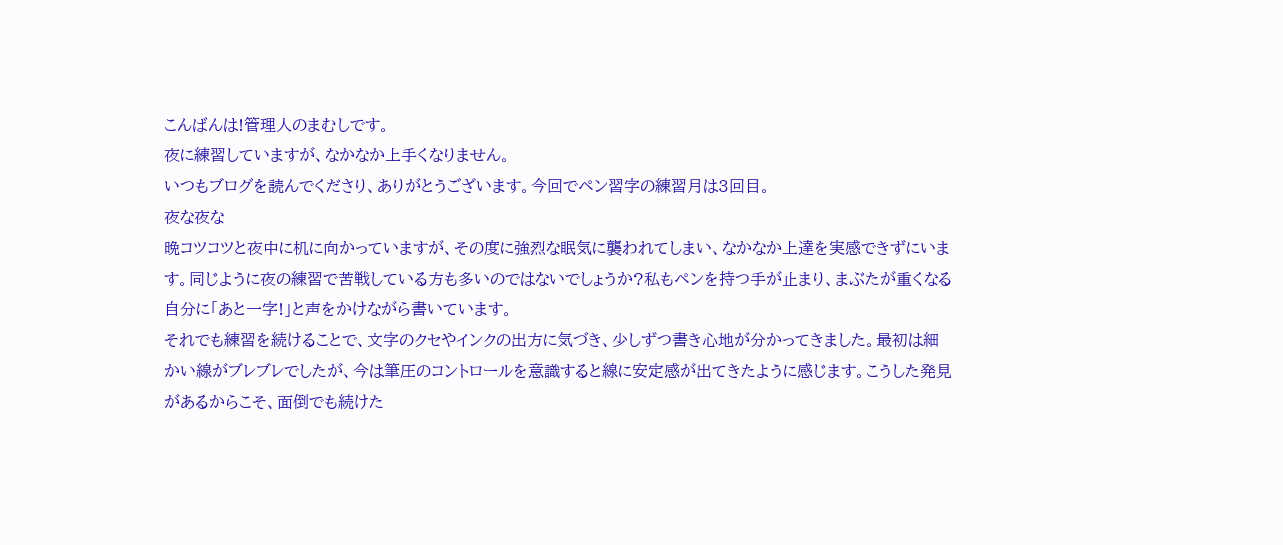こんばんは!管理人のまむしです。
夜に練習していますが、なかなか上手くなりません。
いつもブログを読んでくださり、ありがとうございます。今回でペン習字の練習月は3回目。
夜な夜な
晩コツコツと夜中に机に向かっていますが、その度に強烈な眠気に襲われてしまい、なかなか上達を実感できずにいます。同じように夜の練習で苦戦している方も多いのではないでしょうか?私もペンを持つ手が止まり、まぶたが重くなる自分に「あと一字!」と声をかけながら書いています。
それでも練習を続けることで、文字のクセやインクの出方に気づき、少しずつ書き心地が分かってきました。最初は細かい線がブレブレでしたが、今は筆圧のコントロールを意識すると線に安定感が出てきたように感じます。こうした発見があるからこそ、面倒でも続けた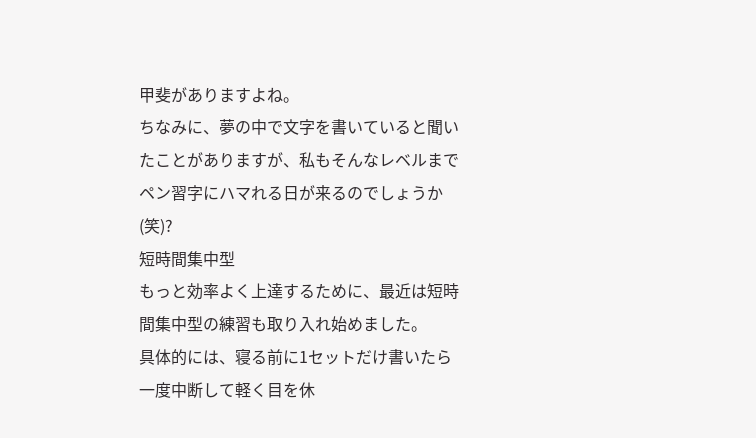甲斐がありますよね。
ちなみに、夢の中で文字を書いていると聞いたことがありますが、私もそんなレベルまでペン習字にハマれる日が来るのでしょうか(笑)?
短時間集中型
もっと効率よく上達するために、最近は短時間集中型の練習も取り入れ始めました。
具体的には、寝る前に1セットだけ書いたら一度中断して軽く目を休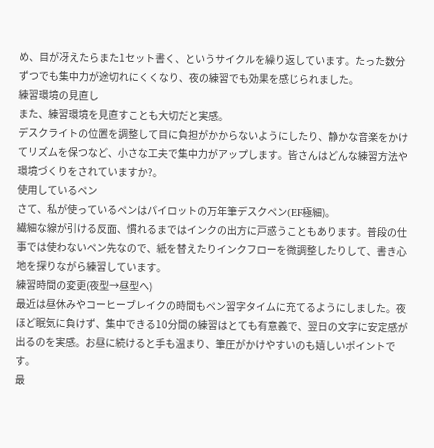め、目が冴えたらまた1セット書く、というサイクルを繰り返しています。たった数分ずつでも集中力が途切れにくくなり、夜の練習でも効果を感じられました。
練習環境の見直し
また、練習環境を見直すことも大切だと実感。
デスクライトの位置を調整して目に負担がかからないようにしたり、静かな音楽をかけてリズムを保つなど、小さな工夫で集中力がアップします。皆さんはどんな練習方法や環境づくりをされていますか?。
使用しているペン
さて、私が使っているペンはパイロットの万年筆デスクペン(EF極細)。
繊細な線が引ける反面、慣れるまではインクの出方に戸惑うこともあります。普段の仕事では使わないペン先なので、紙を替えたりインクフローを微調整したりして、書き心地を探りながら練習しています。
練習時間の変更(夜型→昼型へ)
最近は昼休みやコーヒーブレイクの時間もペン習字タイムに充てるようにしました。夜ほど眠気に負けず、集中できる10分間の練習はとても有意義で、翌日の文字に安定感が出るのを実感。お昼に続けると手も温まり、筆圧がかけやすいのも嬉しいポイントです。
最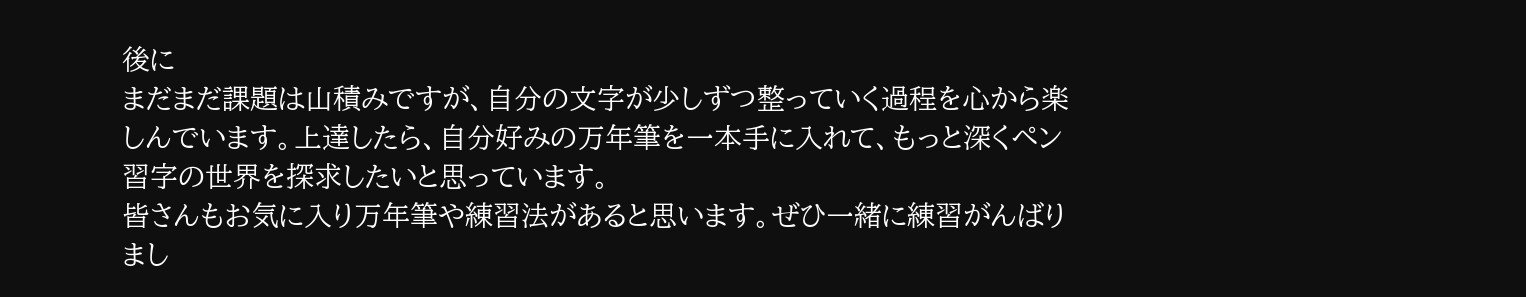後に
まだまだ課題は山積みですが、自分の文字が少しずつ整っていく過程を心から楽しんでいます。上達したら、自分好みの万年筆を一本手に入れて、もっと深くペン習字の世界を探求したいと思っています。
皆さんもお気に入り万年筆や練習法があると思います。ぜひ一緒に練習がんばりまし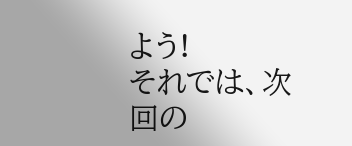よう!
それでは、次回の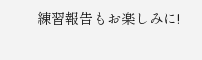練習報告もお楽しみに!